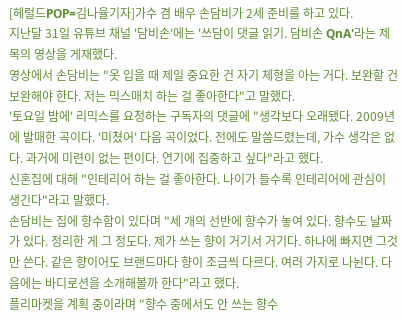[헤럴드POP=김나율기자]가수 겸 배우 손담비가 2세 준비를 하고 있다.
지난달 31일 유튜브 채널 '담비손'에는 '쓰담이 댓글 읽기. 담비손 QnA'라는 제목의 영상을 게재했다.
영상에서 손담비는 "옷 입을 때 제일 중요한 건 자기 체형을 아는 거다. 보완할 건 보완해야 한다. 저는 믹스매치 하는 걸 좋아한다"고 말했다.
'토요일 밤에' 리믹스를 요청하는 구독자의 댓글에 "생각보다 오래됐다. 2009년에 발매한 곡이다. '미쳤어' 다음 곡이었다. 전에도 말씀드렸는데, 가수 생각은 없다. 과거에 미련이 없는 편이다. 연기에 집중하고 싶다"라고 했다.
신혼집에 대해 "인테리어 하는 걸 좋아한다. 나이가 들수록 인테리어에 관심이 생긴다"라고 말했다.
손담비는 집에 향수함이 있다며 "세 개의 선반에 향수가 놓여 있다. 향수도 날짜가 있다. 정리한 게 그 정도다. 제가 쓰는 향이 거기서 거기다. 하나에 빠지면 그것만 쓴다. 같은 향이어도 브랜드마다 향이 조금씩 다르다. 여러 가지로 나뉜다. 다음에는 바디로션을 소개해볼까 한다"라고 했다.
플리마켓을 계획 중이라며 "향수 중에서도 안 쓰는 향수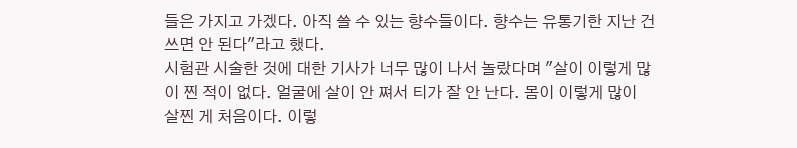들은 가지고 가겠다. 아직 쓸 수 있는 향수들이다. 향수는 유통기한 지난 건 쓰면 안 된다"라고 했다.
시험관 시술한 것에 대한 기사가 너무 많이 나서 놀랐다며 "살이 이렇게 많이 찐 적이 없다. 얼굴에 살이 안 쪄서 티가 잘 안 난다. 몸이 이렇게 많이 살찐 게 처음이다. 이렇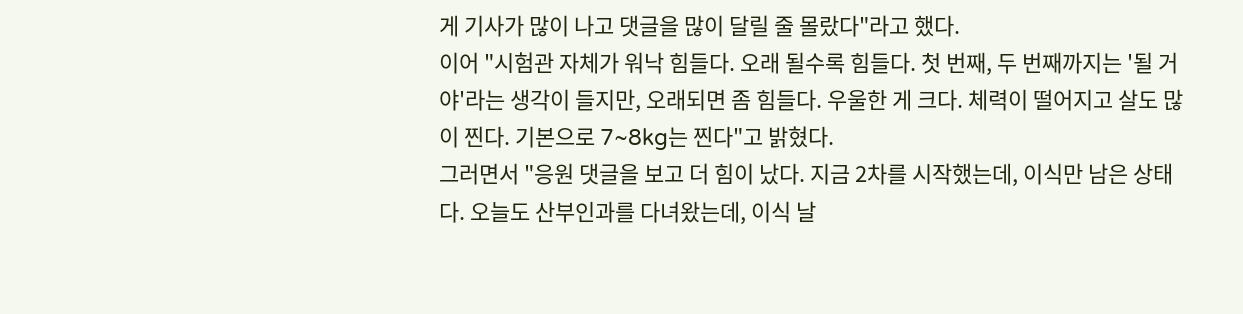게 기사가 많이 나고 댓글을 많이 달릴 줄 몰랐다"라고 했다.
이어 "시험관 자체가 워낙 힘들다. 오래 될수록 힘들다. 첫 번째, 두 번째까지는 '될 거야'라는 생각이 들지만, 오래되면 좀 힘들다. 우울한 게 크다. 체력이 떨어지고 살도 많이 찐다. 기본으로 7~8kg는 찐다"고 밝혔다.
그러면서 "응원 댓글을 보고 더 힘이 났다. 지금 2차를 시작했는데, 이식만 남은 상태다. 오늘도 산부인과를 다녀왔는데, 이식 날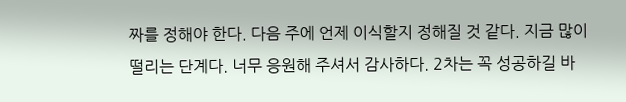짜를 정해야 한다. 다음 주에 언제 이식할지 정해질 것 같다. 지금 많이 떨리는 단계다. 너무 응원해 주셔서 감사하다. 2차는 꼭 성공하길 바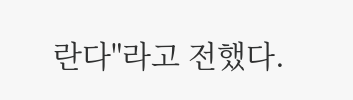란다"라고 전했다.